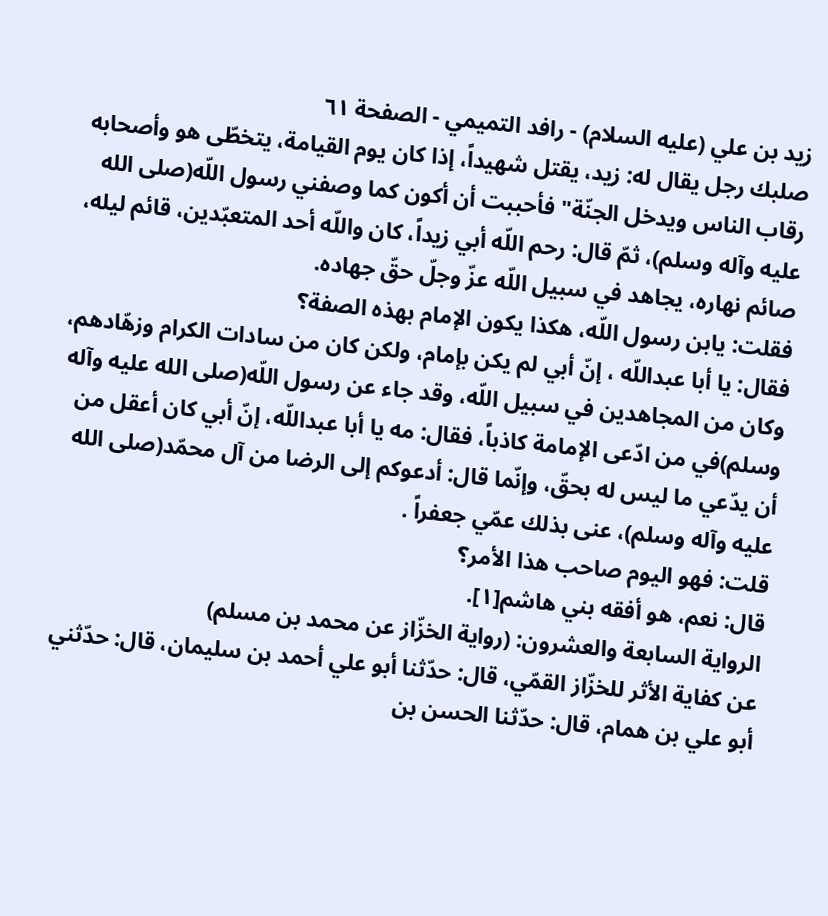زيد بن علي (عليه السلام) - رافد التميمي - الصفحة ٦١
صلبك رجل يقال له: زيد، يقتل شهيداً، إذا كان يوم القيامة، يتخطّى هو وأصحابه رقاب الناس ويدخل الجنّة" فأحببت أن أكون كما وصفني رسول اللّه(صلى الله عليه وآله وسلم)، ثمّ قال: رحم اللّه أبي زيداً، كان واللّه أحد المتعبّدين، قائم ليله، صائم نهاره، يجاهد في سبيل اللّه عزّ وجلّ حقّ جهاده.
فقلت: يابن رسول اللّه، هكذا يكون الإمام بهذه الصفة؟
فقال: يا أبا عبداللّه ، إنّ أبي لم يكن بإمام، ولكن كان من سادات الكرام وزهّادهم، وكان من المجاهدين في سبيل اللّه، وقد جاء عن رسول اللّه(صلى الله عليه وآله وسلم)في من ادّعى الإمامة كاذباً، فقال: مه يا أبا عبداللّه، إنّ أبي كان أعقل من أن يدّعي ما ليس له بحقّ، وإنّما قال: أدعوكم إلى الرضا من آل محمّد(صلى الله عليه وآله وسلم)، عنى بذلك عمّي جعفراً .
قلت: فهو اليوم صاحب هذا الأمر؟
قال: نعم، هو أفقه بني هاشم[١].
الرواية السابعة والعشرون: (رواية الخزّاز عن محمد بن مسلم)
عن كفاية الأثر للخزّاز القمّي، قال: حدّثنا أبو علي أحمد بن سليمان، قال: حدّثني أبو علي بن همام، قال: حدّثنا الحسن بن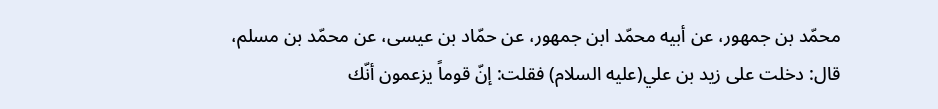محمّد بن جمهور، عن أبيه محمّد ابن جمهور، عن حمّاد بن عيسى، عن محمّد بن مسلم، قال: دخلت على زيد بن علي(عليه السلام) فقلت: إنّ قوماً يزعمون أنّك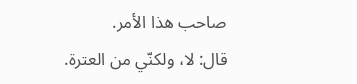صاحب هذا الأمر.
قال: لا، ولكنّي من العترة.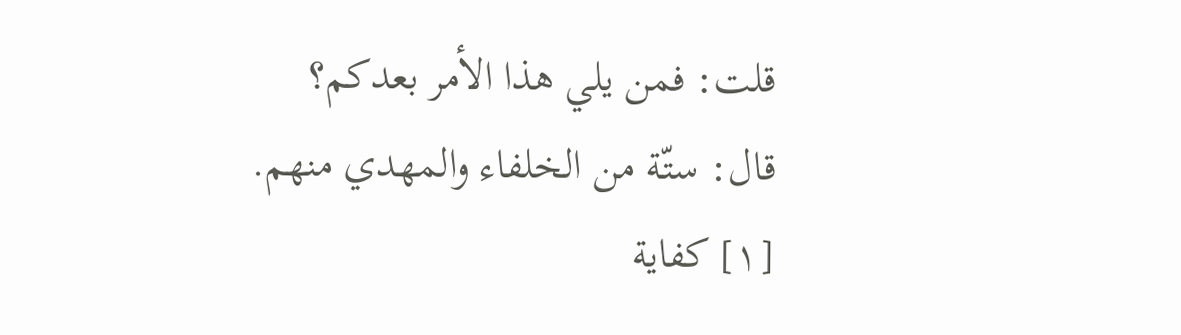قلت: فمن يلي هذا الأمر بعدكم؟
قال: ستّة من الخلفاء والمهدي منهم.
[١] كفاية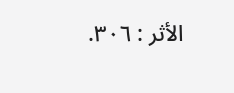الأثر : ٣٠٦.